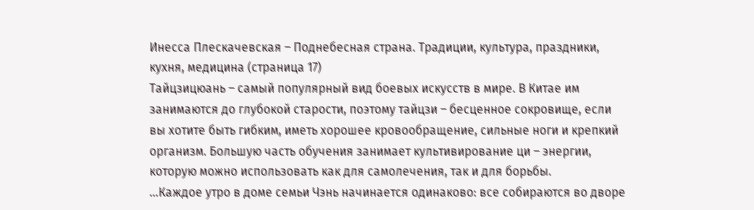Инесса Плескачевская – Поднебесная страна. Традиции, культура, праздники, кухня, медицина (страница 17)
Тайцзицюань – самый популярный вид боевых искусств в мире. В Китае им занимаются до глубокой старости, поэтому тайцзи – бесценное сокровище, если вы хотите быть гибким, иметь хорошее кровообращение, сильные ноги и крепкий организм. Большую часть обучения занимает культивирование ци – энергии, которую можно использовать как для самолечения, так и для борьбы.
…Каждое утро в доме семьи Чэнь начинается одинаково: все собираются во дворе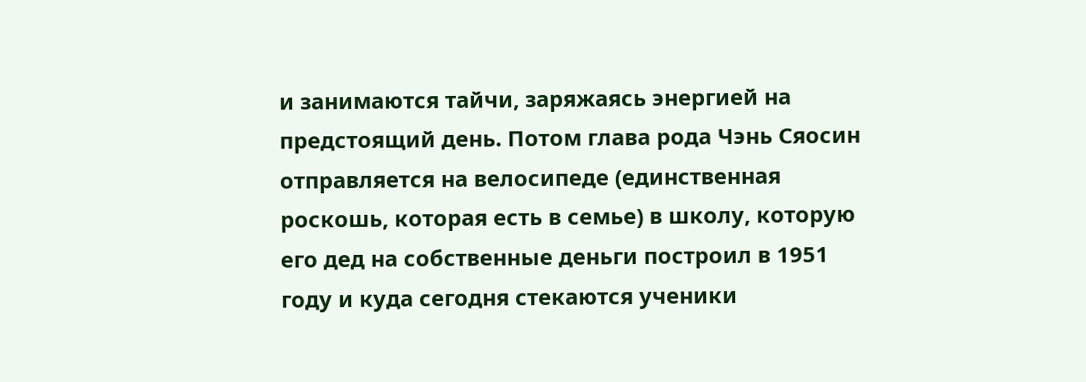и занимаются тайчи, заряжаясь энергией на предстоящий день. Потом глава рода Чэнь Сяосин отправляется на велосипеде (единственная роскошь, которая есть в семье) в школу, которую его дед на собственные деньги построил в 1951 году и куда сегодня стекаются ученики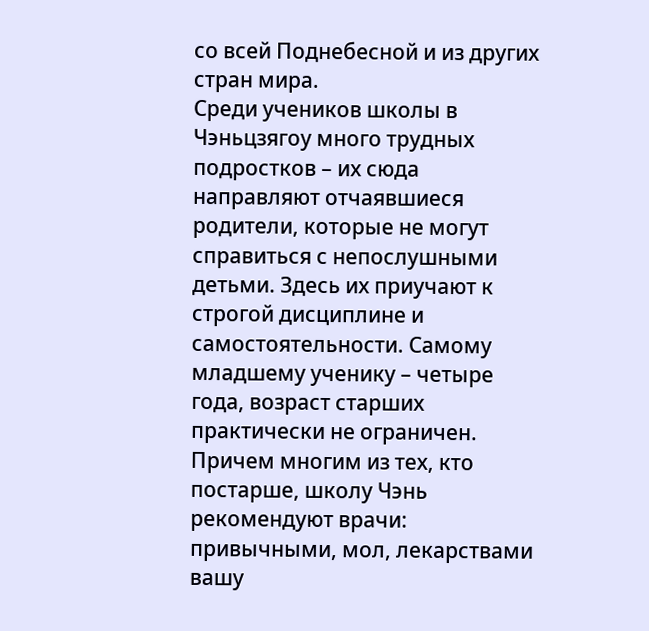со всей Поднебесной и из других стран мира.
Среди учеников школы в Чэньцзягоу много трудных подростков – их сюда направляют отчаявшиеся родители, которые не могут справиться с непослушными детьми. Здесь их приучают к строгой дисциплине и самостоятельности. Самому младшему ученику – четыре года, возраст старших практически не ограничен. Причем многим из тех, кто постарше, школу Чэнь рекомендуют врачи: привычными, мол, лекарствами вашу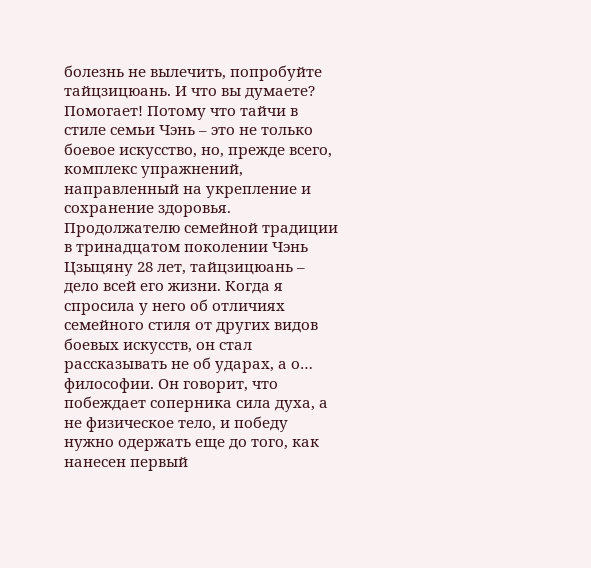болезнь не вылечить, попробуйте тайцзицюань. И что вы думаете? Помогает! Потому что тайчи в стиле семьи Чэнь – это не только боевое искусство, но, прежде всего, комплекс упражнений, направленный на укрепление и сохранение здоровья.
Продолжателю семейной традиции в тринадцатом поколении Чэнь Цзыцяну 28 лет, тайцзицюань – дело всей его жизни. Когда я спросила у него об отличиях семейного стиля от других видов боевых искусств, он стал рассказывать не об ударах, а о… философии. Он говорит, что побеждает соперника сила духа, а не физическое тело, и победу нужно одержать еще до того, как нанесен первый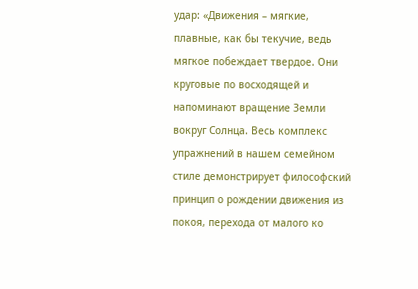удар: «Движения – мягкие, плавные, как бы текучие, ведь мягкое побеждает твердое. Они круговые по восходящей и напоминают вращение Земли вокруг Солнца. Весь комплекс упражнений в нашем семейном стиле демонстрирует философский принцип о рождении движения из покоя, перехода от малого ко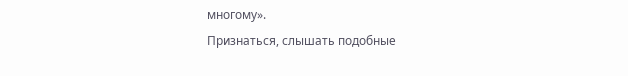многому».
Признаться, слышать подобные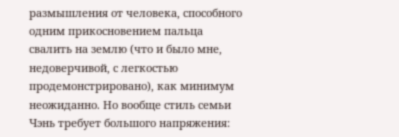размышления от человека, способного одним прикосновением пальца свалить на землю (что и было мне, недоверчивой, с легкостью продемонстрировано), как минимум неожиданно. Но вообще стиль семьи Чэнь требует большого напряжения: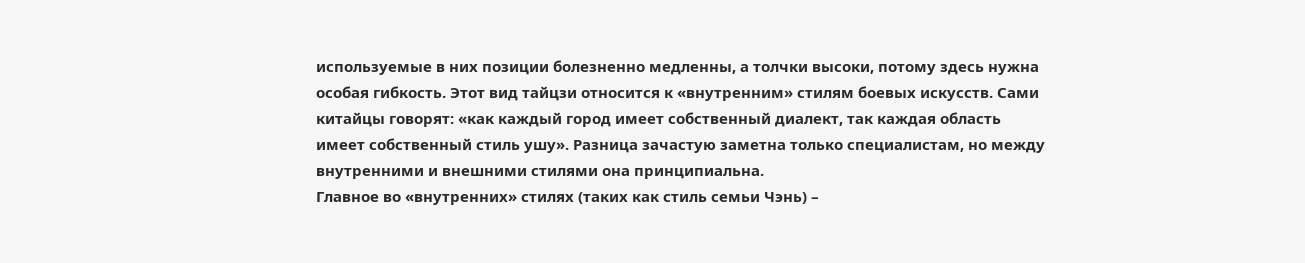используемые в них позиции болезненно медленны, а толчки высоки, потому здесь нужна особая гибкость. Этот вид тайцзи относится к «внутренним» стилям боевых искусств. Сами китайцы говорят: «как каждый город имеет собственный диалект, так каждая область имеет собственный стиль ушу». Разница зачастую заметна только специалистам, но между внутренними и внешними стилями она принципиальна.
Главное во «внутренних» стилях (таких как стиль семьи Чэнь) –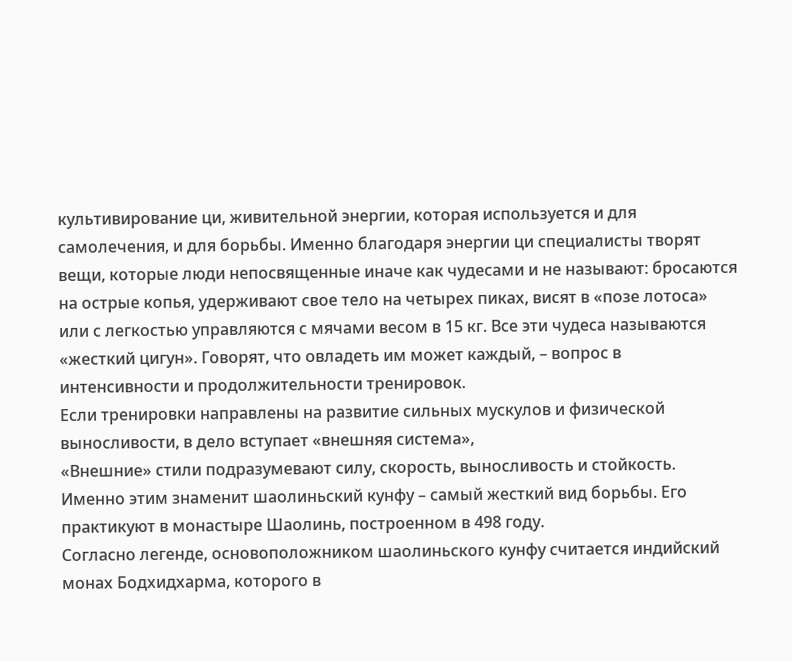культивирование ци, живительной энергии, которая используется и для самолечения, и для борьбы. Именно благодаря энергии ци специалисты творят вещи, которые люди непосвященные иначе как чудесами и не называют: бросаются на острые копья, удерживают свое тело на четырех пиках, висят в «позе лотоса» или с легкостью управляются с мячами весом в 15 кг. Все эти чудеса называются «жесткий цигун». Говорят, что овладеть им может каждый, – вопрос в интенсивности и продолжительности тренировок.
Если тренировки направлены на развитие сильных мускулов и физической выносливости, в дело вступает «внешняя система»,
«Внешние» стили подразумевают силу, скорость, выносливость и стойкость. Именно этим знаменит шаолиньский кунфу – самый жесткий вид борьбы. Его практикуют в монастыре Шаолинь, построенном в 498 году.
Согласно легенде, основоположником шаолиньского кунфу считается индийский монах Бодхидхарма, которого в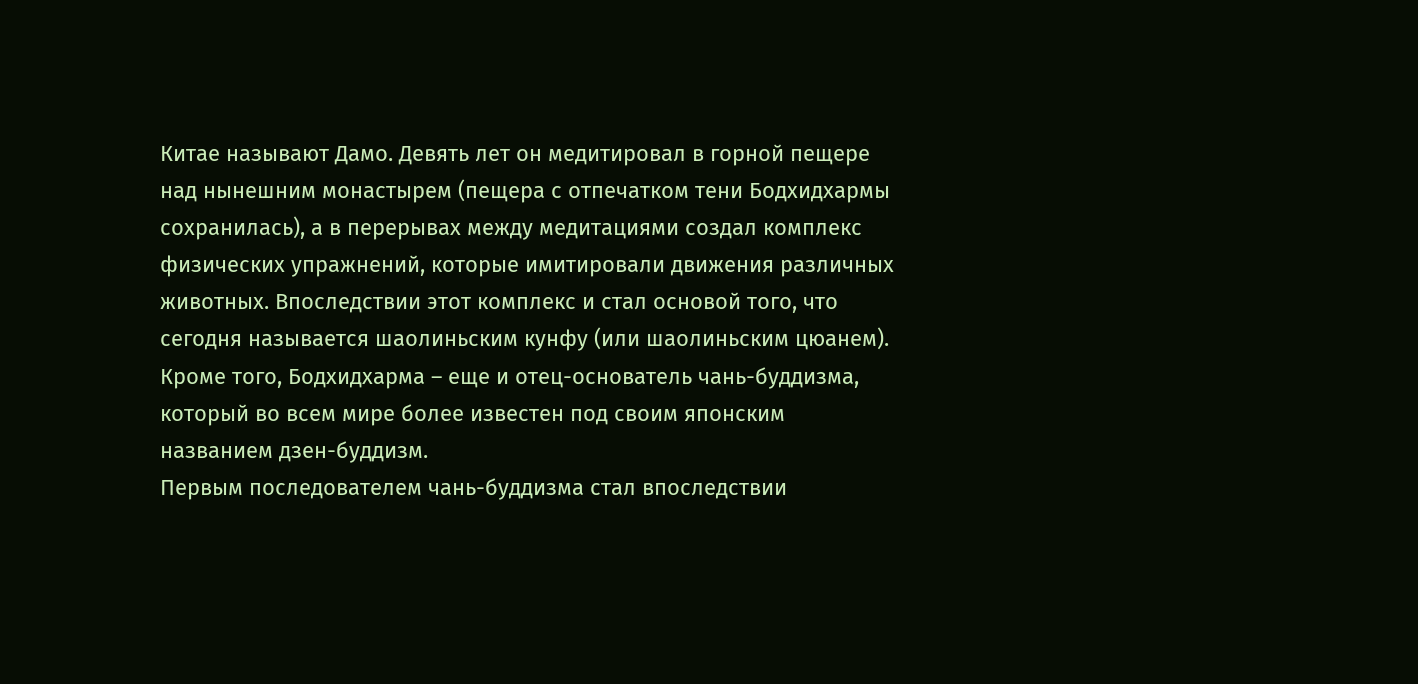Китае называют Дамо. Девять лет он медитировал в горной пещере над нынешним монастырем (пещера с отпечатком тени Бодхидхармы сохранилась), а в перерывах между медитациями создал комплекс физических упражнений, которые имитировали движения различных животных. Впоследствии этот комплекс и стал основой того, что сегодня называется шаолиньским кунфу (или шаолиньским цюанем). Кроме того, Бодхидхарма – еще и отец-основатель чань-буддизма, который во всем мире более известен под своим японским названием дзен-буддизм.
Первым последователем чань-буддизма стал впоследствии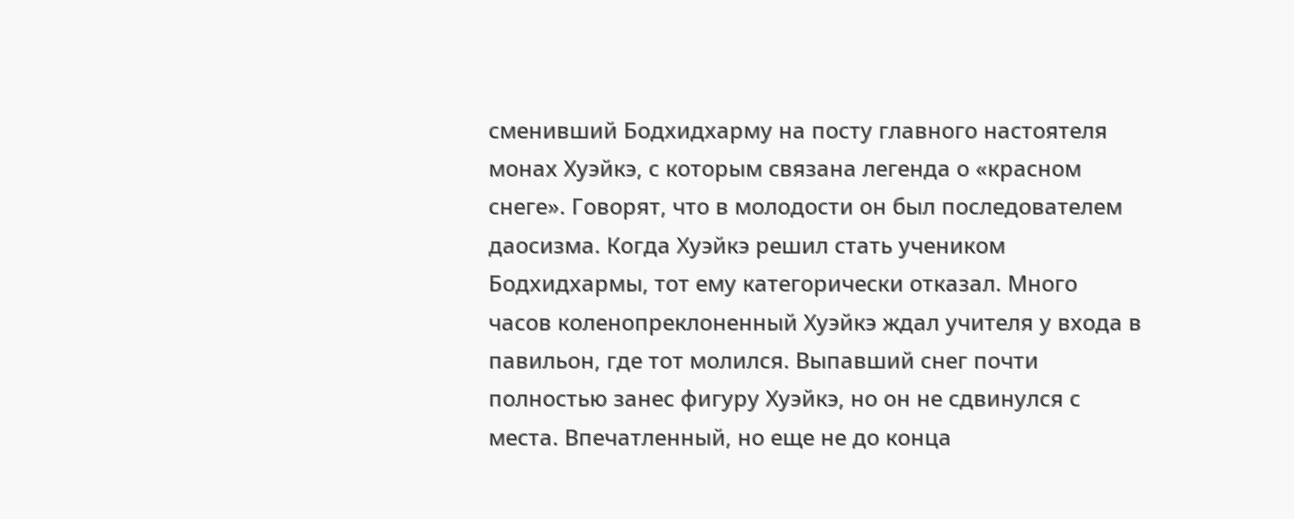сменивший Бодхидхарму на посту главного настоятеля монах Хуэйкэ, с которым связана легенда о «красном снеге». Говорят, что в молодости он был последователем даосизма. Когда Хуэйкэ решил стать учеником Бодхидхармы, тот ему категорически отказал. Много часов коленопреклоненный Хуэйкэ ждал учителя у входа в павильон, где тот молился. Выпавший снег почти полностью занес фигуру Хуэйкэ, но он не сдвинулся с места. Впечатленный, но еще не до конца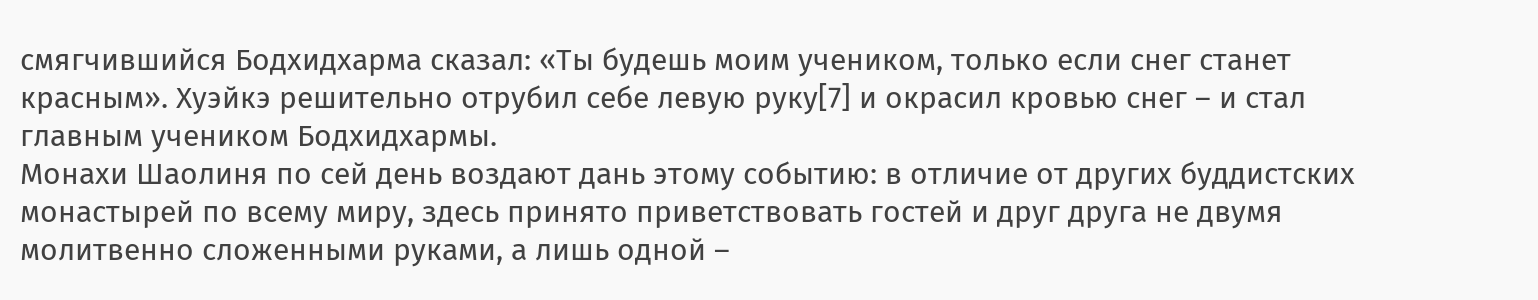смягчившийся Бодхидхарма сказал: «Ты будешь моим учеником, только если снег станет красным». Хуэйкэ решительно отрубил себе левую руку[7] и окрасил кровью снег – и стал главным учеником Бодхидхармы.
Монахи Шаолиня по сей день воздают дань этому событию: в отличие от других буддистских монастырей по всему миру, здесь принято приветствовать гостей и друг друга не двумя молитвенно сложенными руками, а лишь одной –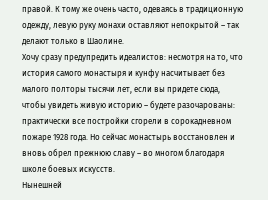правой. К тому же очень часто, одеваясь в традиционную одежду, левую руку монахи оставляют непокрытой – так делают только в Шаолине.
Хочу сразу предупредить идеалистов: несмотря на то, что история самого монастыря и кунфу насчитывает без малого полторы тысячи лет, если вы придете сюда, чтобы увидеть живую историю – будете разочарованы: практически все постройки сгорели в сорокадневном пожаре 1928 года. Но сейчас монастырь восстановлен и вновь обрел прежнюю славу – во многом благодаря школе боевых искусств.
Нынешней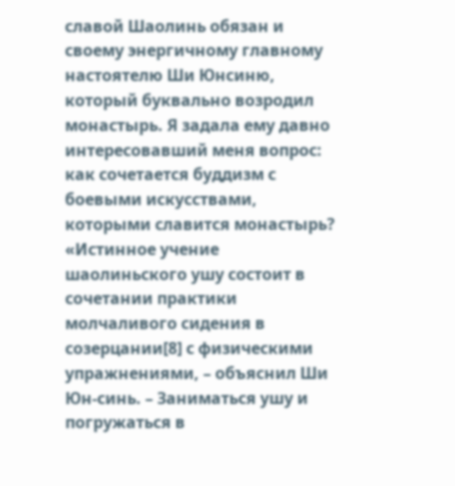славой Шаолинь обязан и своему энергичному главному настоятелю Ши Юнсиню, который буквально возродил монастырь. Я задала ему давно интересовавший меня вопрос: как сочетается буддизм с боевыми искусствами, которыми славится монастырь? «Истинное учение шаолиньского ушу состоит в сочетании практики молчаливого сидения в созерцании[8] с физическими упражнениями, – объяснил Ши Юн-синь. – Заниматься ушу и погружаться в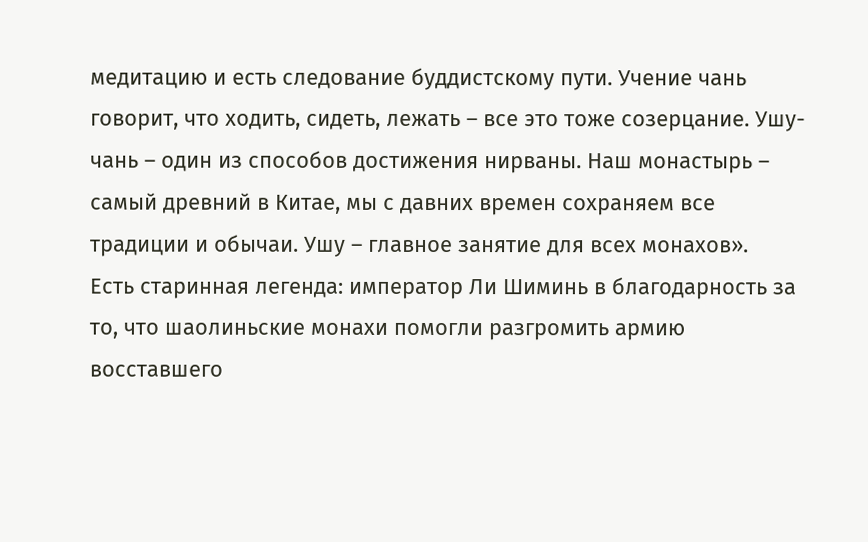медитацию и есть следование буддистскому пути. Учение чань говорит, что ходить, сидеть, лежать – все это тоже созерцание. Ушу-чань – один из способов достижения нирваны. Наш монастырь – самый древний в Китае, мы с давних времен сохраняем все традиции и обычаи. Ушу – главное занятие для всех монахов».
Есть старинная легенда: император Ли Шиминь в благодарность за то, что шаолиньские монахи помогли разгромить армию восставшего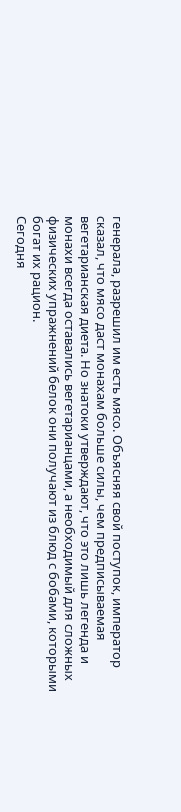генерала, разрешил им есть мясо. Объясняя свой поступок, император сказал, что мясо даст монахам больше силы, чем предписываемая вегетарианская диета. Но знатоки утверждают, что это лишь легенда и монахи всегда оставались вегетарианцами, а необходимый для сложных физических упражнений белок они получают из блюд с бобами, которыми богат их рацион.
Сегодня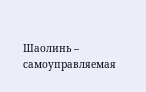Шаолинь – самоуправляемая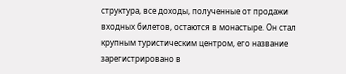структура, все доходы, полученные от продажи входных билетов, остаются в монастыре. Он стал крупным туристическим центром, его название зарегистрировано в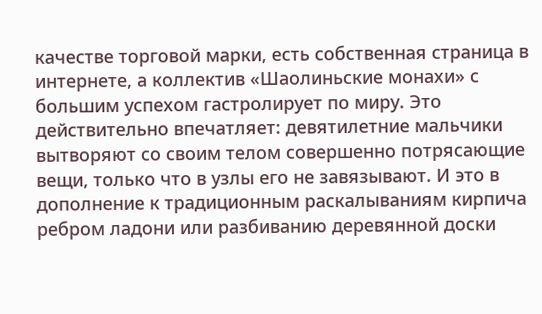качестве торговой марки, есть собственная страница в интернете, а коллектив «Шаолиньские монахи» с большим успехом гастролирует по миру. Это действительно впечатляет: девятилетние мальчики вытворяют со своим телом совершенно потрясающие вещи, только что в узлы его не завязывают. И это в дополнение к традиционным раскалываниям кирпича ребром ладони или разбиванию деревянной доски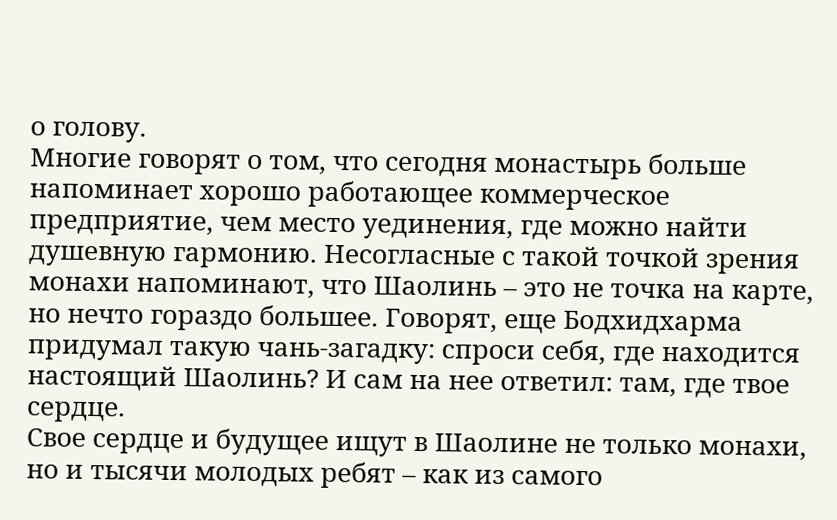о голову.
Многие говорят о том, что сегодня монастырь больше напоминает хорошо работающее коммерческое предприятие, чем место уединения, где можно найти душевную гармонию. Несогласные с такой точкой зрения монахи напоминают, что Шаолинь – это не точка на карте, но нечто гораздо большее. Говорят, еще Бодхидхарма придумал такую чань-загадку: спроси себя, где находится настоящий Шаолинь? И сам на нее ответил: там, где твое сердце.
Свое сердце и будущее ищут в Шаолине не только монахи, но и тысячи молодых ребят – как из самого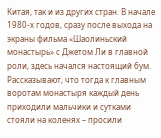Китая, так и из других стран. В начале 1980-х годов, сразу после выхода на экраны фильма «Шаолиньский монастырь» с Джетом Ли в главной роли, здесь начался настоящий бум. Рассказывают, что тогда к главным воротам монастыря каждый день приходили мальчики и сутками стояли на коленях – просили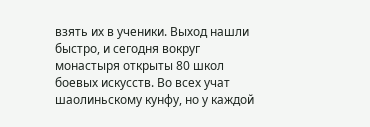взять их в ученики. Выход нашли быстро, и сегодня вокруг монастыря открыты 80 школ боевых искусств. Во всех учат шаолиньскому кунфу, но у каждой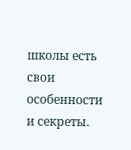школы есть свои особенности и секреты.